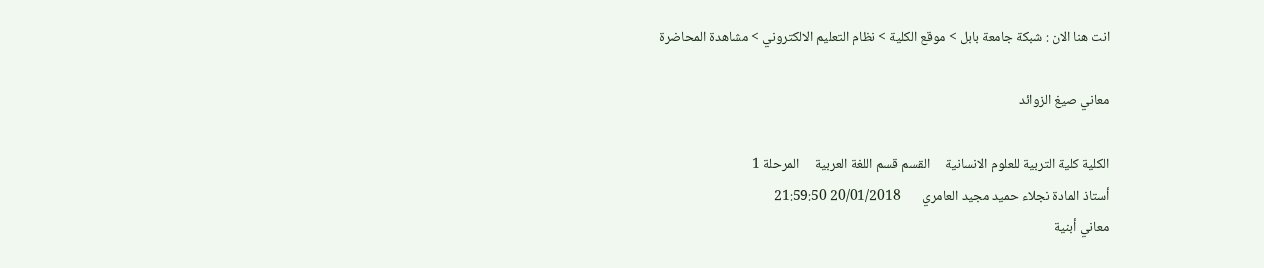انت هنا الان : شبكة جامعة بابل > موقع الكلية > نظام التعليم الالكتروني > مشاهدة المحاضرة

معاني صيغ الزوائد

الكلية كلية التربية للعلوم الانسانية     القسم قسم اللغة العربية     المرحلة 1
أستاذ المادة نجلاء حميد مجيد العامري       20/01/2018 21:59:50
معاني أبنية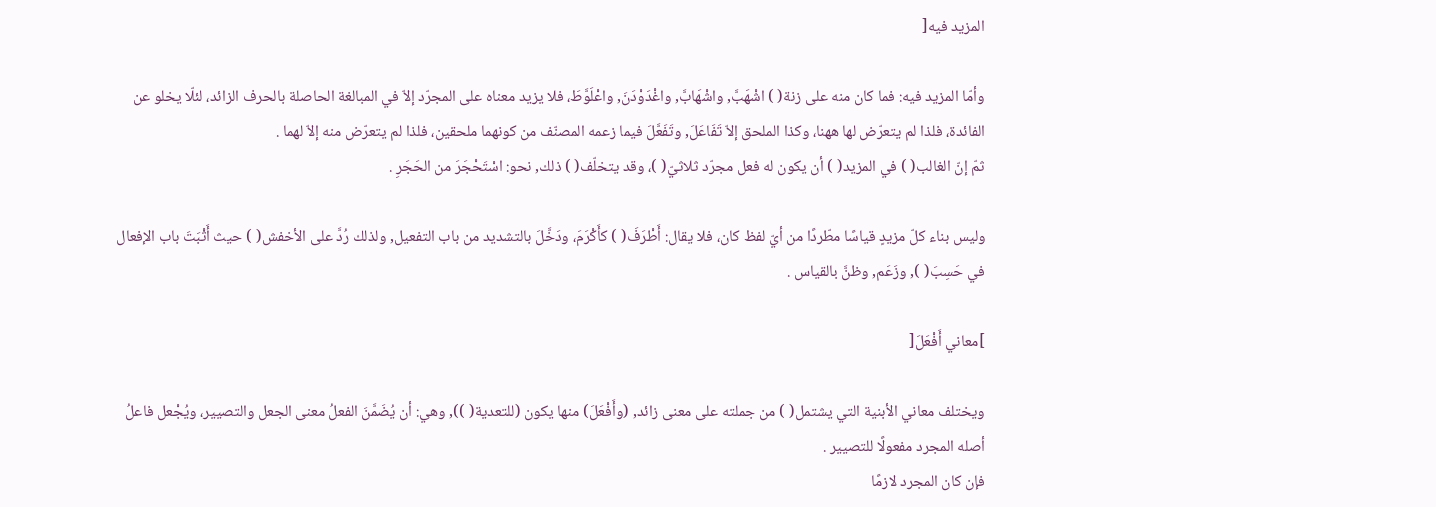المزيد فيه[

وأمّا المزيد فيه: فما كان منه على زنة( ) اشْهَبَّ, واشْهَابَّ, واغْدَوْدَنَ, واعْلَوَّطَ، فلا يزيد معناه على المجرّد إلاّ في المبالغة الحاصلة بالحرف الزائد، لئلّا يخلو عن الفائدة، فلذا لم يتعرّض لها ههنا، وكذا الملحق إلاّ تَفَاعَلَ, وتَفَعَّلَ فيما زعمه المصنّف من كونهما ملحقين، فلذا لم يتعرّض منه إلاّ لهما .
ثمّ إنّ الغالب( ) في المزيد( ) أن يكون له فعل مجرّد ثلاثيّ( )، وقد يتخلّف( ) ذلك, نحو: اسْتَحْجَرَ من الحَجَرِ .

وليس بناء كلّ مزيدٍ قياسًا مطّردًا من أيّ لفظ كان، فلا يقال: أَطْرَفَ( ) كأَكْرَمَ، ودَخَّلَ بالتشديد من باب التفعيل, ولذلك رُدَّ على الأخفش( ) حيث أَثْبَتَ باب الإفعال في حَسِبَ( ), وزَعَم, وظنَّ بالقياس .

]معاني أَفْعَلَ[

ويختلف معاني الأبنية التي يشتمل( ) من جملته على معنى زائد, (وأَفْعَلَ) منها يكون (للتعدية( )), وهي: أن يُضَمَّنَ الفعلُ معنى الجعل والتصيير، ويُجْعل فاعلُ أصله المجرد مفعولًا للتصيير .
فإن كان المجرد لازمًا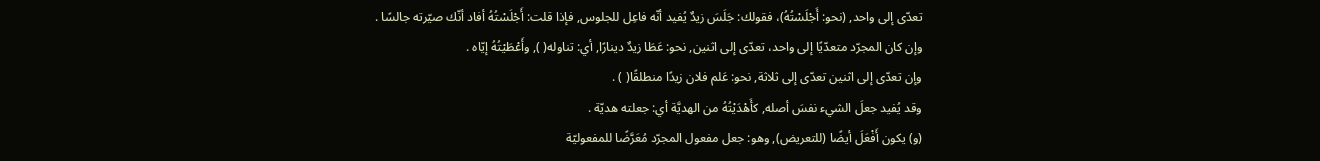تعدّى إلى واحد, (نحو: أَجْلَسْتُهُ)، فقولك: جَلَسَ زيدٌ يُفيد أنّه فاعِل للجلوس, فإذا قلت: أَجْلَسْتُهُ أفاد أنّك صيّرته جالسًا .
وإن كان المجرّد متعدّيًا إلى واحد، تعدّى إلى اثنين, نحو: عَطَا زيدٌ دينارًا, أي: تناوله( ), وأَعْطَيْتُهُ إيّاه .
وإن تعدّى إلى اثنين تعدّى إلى ثلاثة, نحو: عَلم فلان زيدًا منطلقًا( ) .
وقد يُفيد جعلَ الشيء نفسَ أصله, كأَهْدَيْتُهُ من الهديَّة أي: جعلته هديّة .
(و) يكون أَفْعَلَ أيضًا (للتعريض), وهو: جعل مفعول المجرّد مُعَرَّضًا للمفعوليّة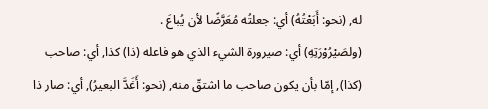له, (نحو: أَبَعْتُهُ) أي: جعلتُه مُعَرَّضًا لأن يُباعَ .
(ولصَيْرُوْرَتِهِ) أي: صيرورة الشيء الذي هو فاعله (ذا) كذا, أي: صاحب (كذا), إمّا بأن يكون صاحب ما اشتقّ منه, (نحو: أَغَدَّ البعيرُ), أي: صار ذا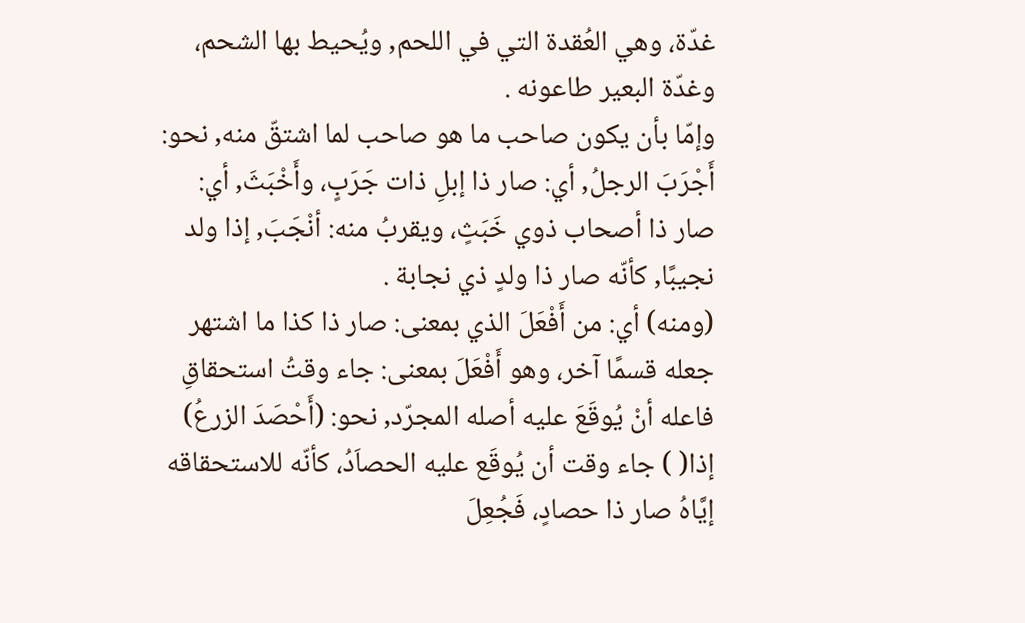غدّة، وهي العُقدة التي في اللحم, ويُحيط بها الشحم، وغدّة البعير طاعونه .
وإمّا بأن يكون صاحب ما هو صاحب لما اشتقّ منه, نحو: أَجْرَبَ الرجلُ, أي: صار ذا إبلِ ذات جَرَبٍ، وأَخْبَثَ, أي: صار ذا أصحاب ذوي خَبَثٍ، ويقربُ منه: أنْجَبَ, إذا ولد نجيبًا, كأنّه صار ذا ولدٍ ذي نجابة .
(ومنه) أي: من أَفْعَلَ الذي بمعنى: صار ذا كذا ما اشتهر جعله قسمًا آخر، وهو أَفْعَلَ بمعنى: جاء وقتُ استحقاقِ فاعله أنْ يُوقَعَ عليه أصله المجرّد, نحو: (أَحْصَدَ الزرعُ) إذا( ) جاء وقت أن يُوقَع عليه الحصاَدُ، كأنّه للاستحقاقه إيَّاهُ صار ذا حصادٍ، فَجُعِلَ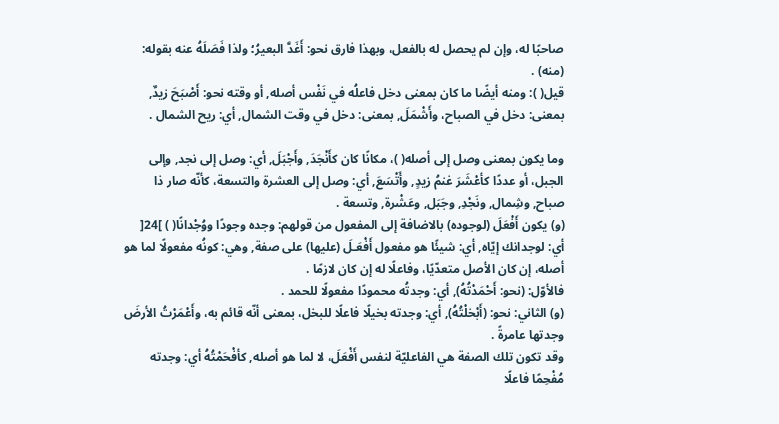صاحبًا له، وإن لم يحصل له بالفعل، وبهذا فارق نحو: أَغَدَّ البعيرُ؛ ولذا فَصَلَهُ عنه بقوله: (منه) .
قيل( ): ومنه أيضًا ما كان بمعنى دخل فاعلُه في نَفْس أصله, أو وقته نحو: أَصْبَحَ زيدٌ, بمعنى: دخل في الصباح، وأَشْمَلَ, بمعنى: دخل في وقت الشمال, أي: ريح الشمال .

وما يكون بمعنى وصل إلى أصله( )، مكانًا كان كأَنْجَدَ, وأَجْبَلَ, أي: وصل إلى نجد, وإلى الجبل، أو عددًا كأعْشَرَ غنمُ زيدٍ, وأَتْسَعَ, أي: وصل إلى العشرة والتسعة، كأنّه صار ذا صباح, وشِمال, ونَجْدِ, وجَبَل, وعَشْرة, وتسعة .
(و) يكون أَفْعَلَ (لوجوده) بالاضافة إلى المفعول من قولهم: وجده وجودًا ووُجْدانًا( ) ]24[ أي: لوجدانك إيّاه, أي: شيئًا هو مفعول أَفْعَـلَ (عليها) على صفة, وهي: كونُه مفعولًا لما هو أصله، إن كان الأصل متعدّيًا، وفاعلًا له إن كان لازمًا .
فالأوّل: (نحو: أَحْمَدْتُهُ), أي: وجدتُه محمودًا مفعولًا للحمد .
(و) الثاني: نحو: (أَبْخلْتُهُ), أي: وجدته بخيلًا فاعلًا للبخل، بمعنى أنّه قائم به، وأَعْمَرْتُ الأرضَ وجدتها عامرةً .
وقد تكون تلك الصفة هي الفاعليّة لنفس أَفْعَلَ، لا لما هو أصله, كأفْحَمْتُهُ أي: وجدته مُفْحِمًا فاعلًا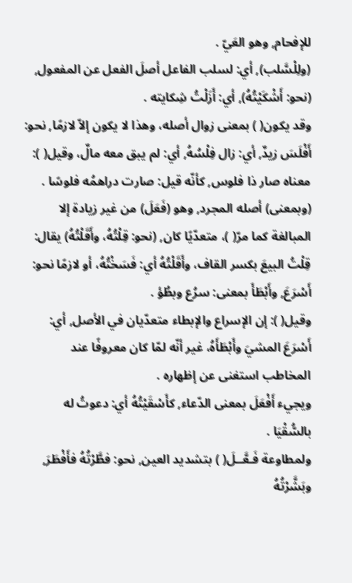للإفحام, وهو العَيّ .
(ولِلْسَّلب), أي: لسلب الفاعل أصلَ الفعل عن المفعول, (نحو: أَشْكَيْتُهُ), أي: أَزَلْتُ شِكايته .
وقد يكون( ) بمعنى زوال أصله، وهذا لا يكون إلاّ لازمًا, نحو: أَفْلَسَ زيدٌ, أي: زال فِلْسُهُ, أي: لم يبق معه مالٌ، وقيل( ): معناه صار ذا فلوس, كأنّه قيل: صارت دراهمُه فلوسًا .
(وبمعنى) أصله المجرد, وهو (فَعَلَ) من غير زيادة إلا المبالغة كما مرّ( )، متعدّيًا كان, (نحو: قِلْتُهُ، وأَقَلْتُهُ) يقال: قِلْتُ البيعَ بكسر القاف، وأَقَلْتُهُ أي: فَسَخْتُهُ، أو لازمًا نحو: أَسْرَعَ, وأَبْطَأَ بمعنى: سرُع وبطُؤ .
وقيل( ): إن الإسراع والإبطاء متعدّيان في الأصل, أي: أَسْرَعَ المشيَ وأَبْطَأَهُ، غير أنّه لمّا كان معروفًا عند المخاطب استغنى عن إظهاره .
ويجيء أَفْعَلَ بمعنى الدّعاء, كأَسْقَيْتُهُ أي: دعوتُ له بالسُّقْيَا .
ولمطاوعة فَـعَّــلَ( ) بتشديد العين, نحو: فطَّرْتُهُ فأَفْطَرَ, وبَشَّرْتُهُ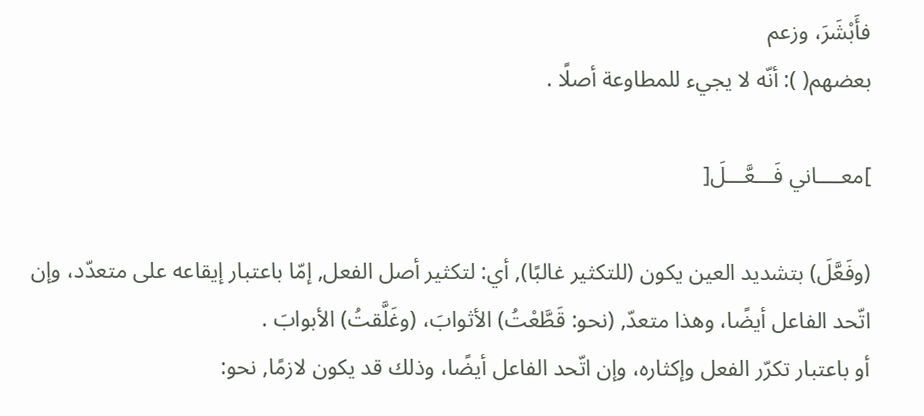فأَبْشَرَ، وزعم
بعضهم( ): أنّه لا يجيء للمطاوعة أصلًا .

]معــــاني فَـــعَّـــلَ[

(وفَعَّلَ) بتشديد العين يكون (للتكثير غالبًا), أي: لتكثير أصل الفعل, إمّا باعتبار إيقاعه على متعدّد، وإن اتّحد الفاعل أيضًا، وهذا متعدّ, (نحو: قَطَّعْتُ) الأثوابَ، (وغَلَّقتُ) الأبوابَ .
أو باعتبار تكرّر الفعل وإكثاره، وإن اتّحد الفاعل أيضًا، وذلك قد يكون لازمًا, نحو: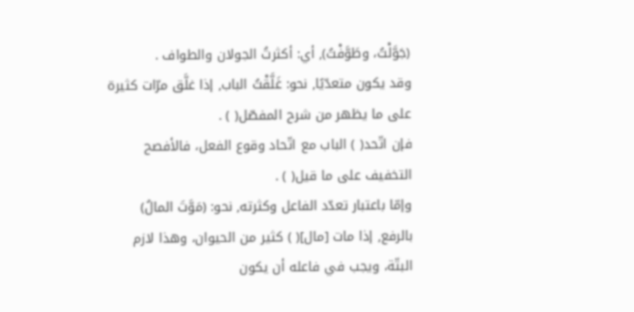(جَوَّلْتُ، وطَوَّفْتُ), أي: أكثرتُ الجولان والطواف .
وقد يكون متعدّيًا, نحو: غَلَّقْتُ الباب, إذا غلَّق مرّات كثيرة على ما يظهر من شرح المفصّل( ) .
فإن اتّحد( ) الباب مع اتّحاد وقوع الفعل، فالأفصح التخفيف على ما قيل( ) .
وإمّا باعتبار تعدّد الفاعل وكثرته, نحو: (مَوَّتَ المالُ) بالرفع, إذا مات [مال]( ) كثير من الحيوان، وهذا لازم البتّة، ويجب في فاعله أن يكون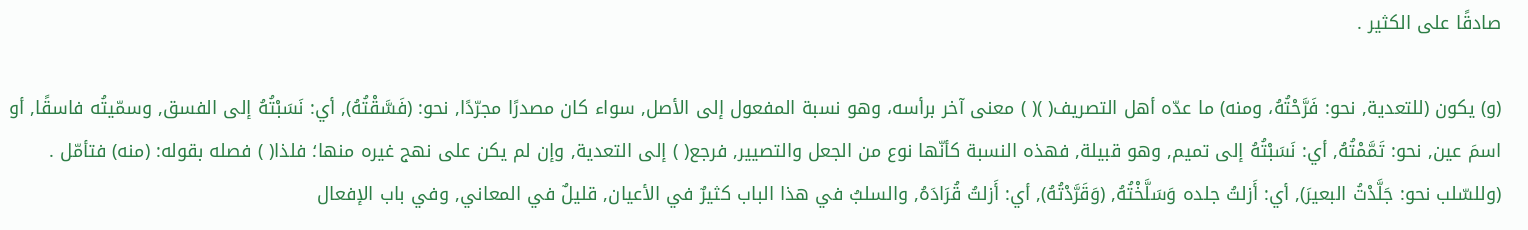صادقًا على الكثير .

(و) يكون (للتعدية, نحو: فَرَّحْتُهُ، ومنه) ما عدّه أهل التصريف( )( ) معنى آخر برأسه، وهو نسبة المفعول إلى الأصل, سواء كان مصدرًا مجرّدًا, نحو: (فَسَّقْتُهُ), أي: نَسَبْتُهُ إلى الفسق, وسمّيتُه فاسقًا, أو اسمَ عين, نحو: تَمَّمْتُهُ, أي: نَسَبْتُهُ إلى تميم, وهو قبيلة, فهذه النسبة كأنّها نوع من الجعل والتصيير, فرجع( ) إلى التعدية, وإن لم يكن على نهج غيره منها؛ فلذا( ) فصله بقوله: (منه) فتأمّل .
(وللسّلب نحو: جَلَّدْتُ البعيرَ), أي: أَزلتُ جلده وَسَلَّخْتُهُ, (وَقَرَّدْتُهُ), أي: أَزلتُ قُرَادَهُ, والسلبُ في هذا الباب كثيرٌ في الأعيان, قليلٌ في المعاني, وفي باب الإفعال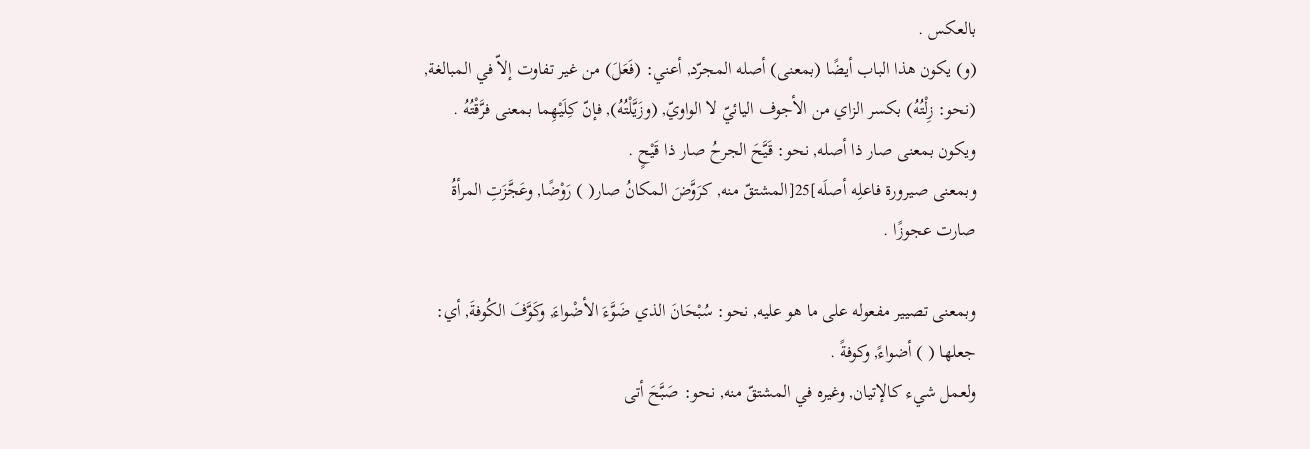بالعكس .
(و) يكون هذا الباب أيضًا (بمعنى) أصله المجرّد, أعني: (فَعَلَ) من غير تفاوت إلاّ في المبالغة, (نحو: زِلْتُهُ) بكسر الزاي من الأجوف اليائيّ لا الواويّ, (وزَيَّلْتُهُ), فإنّ كِلَيْهِما بمعنى فرَّقْتُهُ .
ويكون بمعنى صار ذا أصله, نحو: قَيَّحَ الجرحُ صار ذا قَيْحٍ .
وبمعنى صيرورة فاعلِه أصلَه]25[المشتقّ منه, كرَوَّضَ المكانُ صار( ) رَوْضًا, وعَجَّزَتِ المرأةُ صارت عجوزًا .

وبمعنى تصيير مفعوله على ما هو عليه, نحو: سُبْحَانَ الذي ضَوَّءَ الأضْواءَ, وكَوَّفَ الكُوفةَ, أي: جعلها ( ) أضواءً, وكوفةً .
ولعمل شيء كالإتيان, وغيره في المشتقّ منه, نحو: صَبَّحَ أتى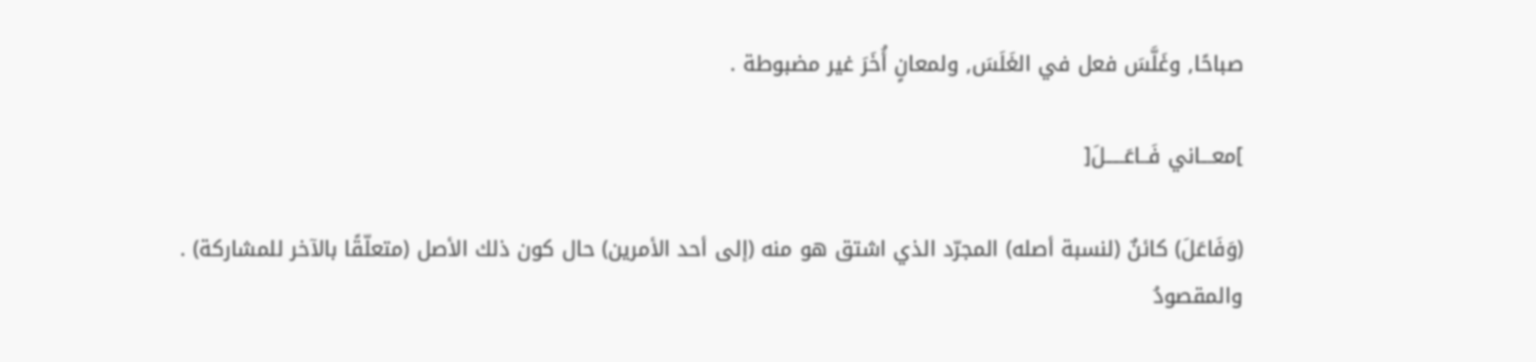صباحًا, وغَلَّسَ فعل في الغَلَسَ, ولمعانٍ أُخَرَ غير مضبوطة .

]معـــاني فَــاعَـــــلَ[

(وَفَاعَلَ) كائنٌ (لنسبة أصله) المجرّد الذي اشتق هو منه (إلى أحد الأمرين) حال كون ذلك الأصل (متعلّقًا بالآخر للمشاركة) .
والمقصودُ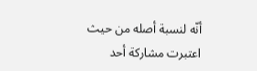أنّه لنسبة أصله من حيث اعتبرت مشاركة أحد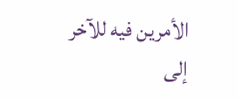الأمرين فيه للآخر إلى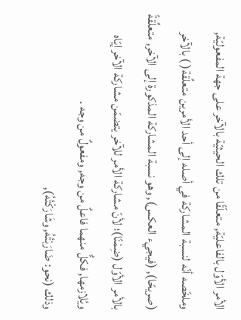الأمر الأوّل بالفاعليّة, متعلّقًا من تلك الحيثيّة بالآخر على جهة المفعوليّة, وملخّصه أنّه لنسبة المشاركة في أصله إلى أحد الأمرين متعلِّقة( ) بالآخر (صريحًا), (فيجيء العكس), وهو نسبة المشاركة المذكورة إلى الآخر, متعلِّقةً بالأمر الأوّل (ضِمْنًا)؛ لأنّ مشاركة الأمر للآخر يتضمّن مشاركة الآخر إيّاه ويُلازمها, فكلٌّ منهما فاعلٌ من وجه, ومفعولٌ من وجه .
وذلك (نحو: ضَارَبْتُهُ, وشَارَكْتُهُ),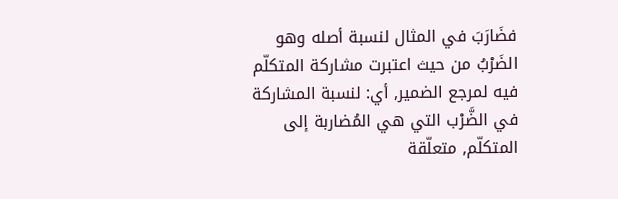فضَارَبَ في المثال لنسبة أصله وهو الضَرْبُ من حيث اعتبرت مشاركة المتكلّم فيه لمرجع الضمير, أي: لنسبة المشاركة في الضَّرْب التي هي المُضاربة إلى المتكلّم, متعلّقة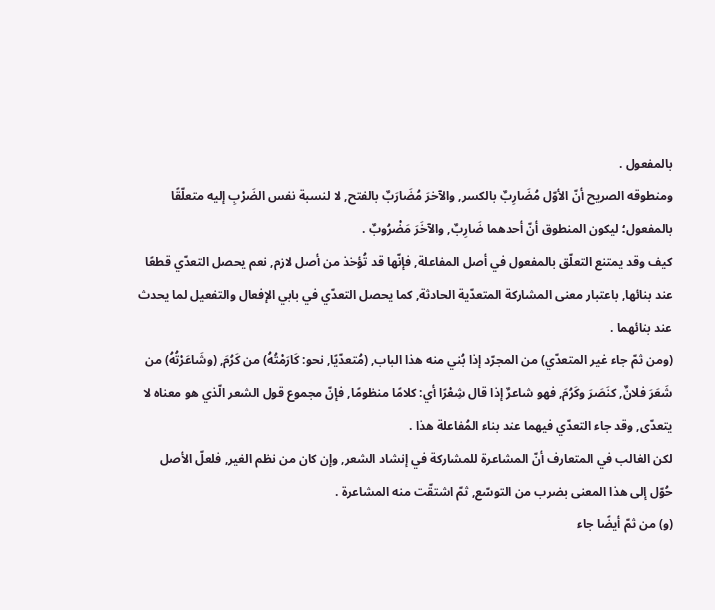بالمفعول .
ومنطوقه الصريح أنّ الأوّل مُضَارِبٌ بالكسر, والآخرَ مُضَارَبٌ بالفتح, لا لنسبة نفس الضَرْبِ إليه متعلّقًا بالمفعول؛ ليكون المنطوق أنّ أحدهما ضَارِبٌ, والآخَرَ مَضْرُوبٌ .
كيف وقد يمتنع التعلّق بالمفعول في أصل المفاعلة, فإنّها قد تُؤخذ من أصل لازم, نعم يحصل التعدّي قطعًا عند بنائها, باعتبار معنى المشاركة المتعدّية الحادثة, كما يحصل التعدّي في بابي الإفعال والتفعيل لما يحدث عند بنائهما .
(ومن ثمّ جاء غير المتعدّي) من المجرّد إذا بُني منه هذا الباب, (مُتعدّيًا, نحو: كَارَمْتُهُ) من كَرُمَ, (وشَاعَرْتُهُ) من شَعَرَ فلانٌ, كنَصَرَ وكَرُمَ, فهو شاعرٌ إذا قال شِعْرًا أي: كلامًا منظومًا, فإنّ مجموع قول الشعر الّذي هو معناه لا يتعدّى, وقد جاء التعدّي فيهما عند بناء المُفاعلة هذا .
لكن الغالب في المتعارف أنّ المشاعرة للمشاركة في إنشاد الشعر, وإن كان من نظم الغير, فلعلّ الأصل حُوّل إلى هذا المعنى بضرب من التوسّع, ثمّ اشتقّت منه المشاعرة .
(و) من ثمّ أيضًا جاء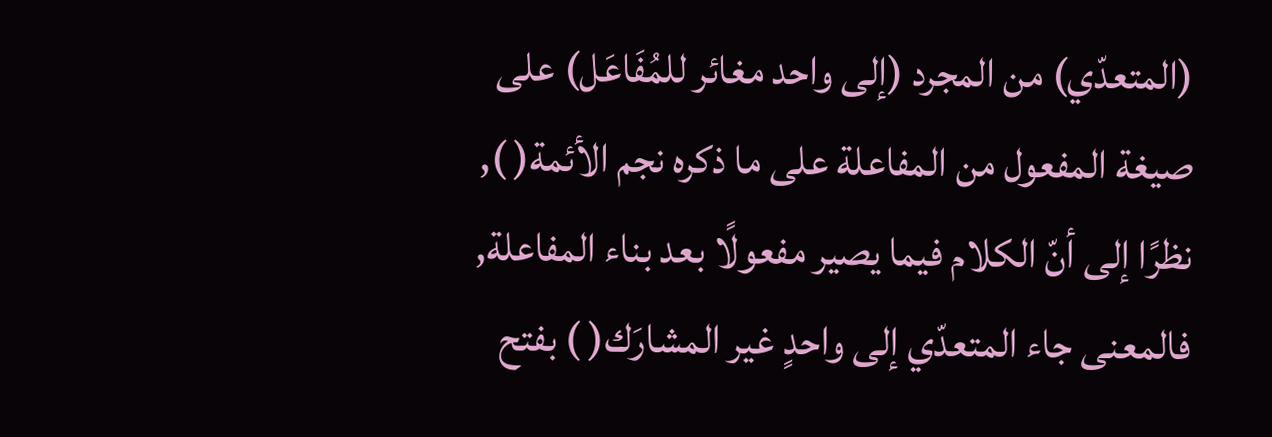(المتعدّي) من المجرد (إلى واحد مغائر للمُفَاعَل) على صيغة المفعول من المفاعلة على ما ذكره نجم الأئمة( ), نظرًا إلى أنّ الكلام فيما يصير مفعولًا بعد بناء المفاعلة, فالمعنى جاء المتعدّي إلى واحدٍ غير المشارَك( ) بفتح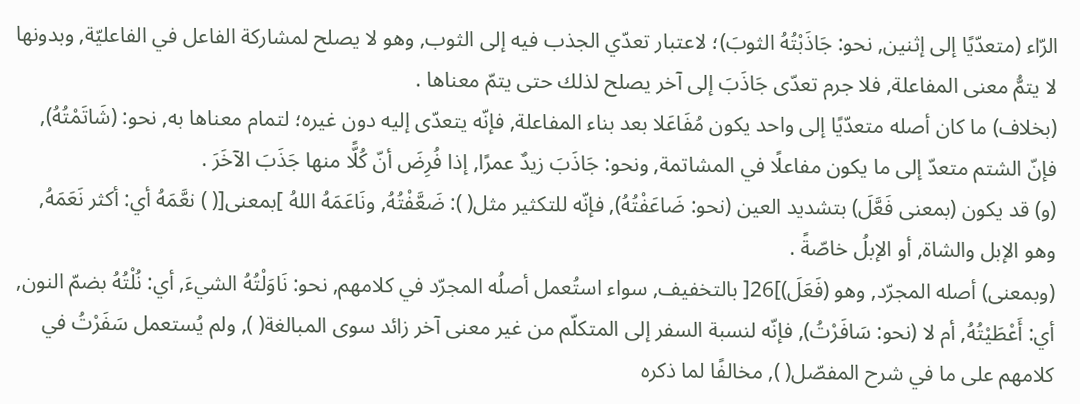الرّاء (متعدّيًا إلى إثنين, نحو: جَاذَبْتُهُ الثوبَ)؛ لاعتبار تعدّي الجذب فيه إلى الثوب, وهو لا يصلح لمشاركة الفاعل في الفاعليّة, وبدونها لا يتمُّ معنى المفاعلة, فلا جرم تعدّى جَاذَبَ إلى آخر يصلح لذلك حتى يتمّ معناها .
(بخلاف) ما كان أصله متعدّيًا إلى واحد يكون مُفَاعَلا بعد بناء المفاعلة, فإنّه يتعدّى إليه دون غيره؛ لتمام معناها به, نحو: (شَاتَمْتُهُ), فإنّ الشتم متعدّ إلى ما يكون مفاعلًا في المشاتمة, ونحو: جَاذَبَ زيدٌ عمرًا, إذا فُرِضَ أنّ كُلًّا منها جَذَبَ الآخَرَ .
(و) قد يكون (بمعنى فَعَّلَ) بتشديد العين (نحو: ضَاعَفْتُهُ), فإنّه للتكثير مثل( ): ضَعَّفْتُهُ, ونَاعَمَهُ اللهُ ]بمعنى[( ) نعَّمَهُ أي: أكثر نَعَمَهُ, وهو الإبل والشاة, أو الإبلُ خاصّةً .
(وبمعنى) أصله المجرّد, وهو (فَعَلَ)]26[ بالتخفيف, سواء استُعمل أصلُه المجرّد في كلامهم, نحو: نَاوَلْتُهُ الشيءَ, أي: نُلْتُهُ بضمّ النون, أي: أَعْطَيْتُهُ, أم لا (نحو: سَافَرْتُ), فإنّه لنسبة السفر إلى المتكلّم من غير معنى آخر زائد سوى المبالغة( ), ولم يُستعمل سَفَرْتُ في كلامهم على ما في شرح المفصّل( ), مخالفًا لما ذكره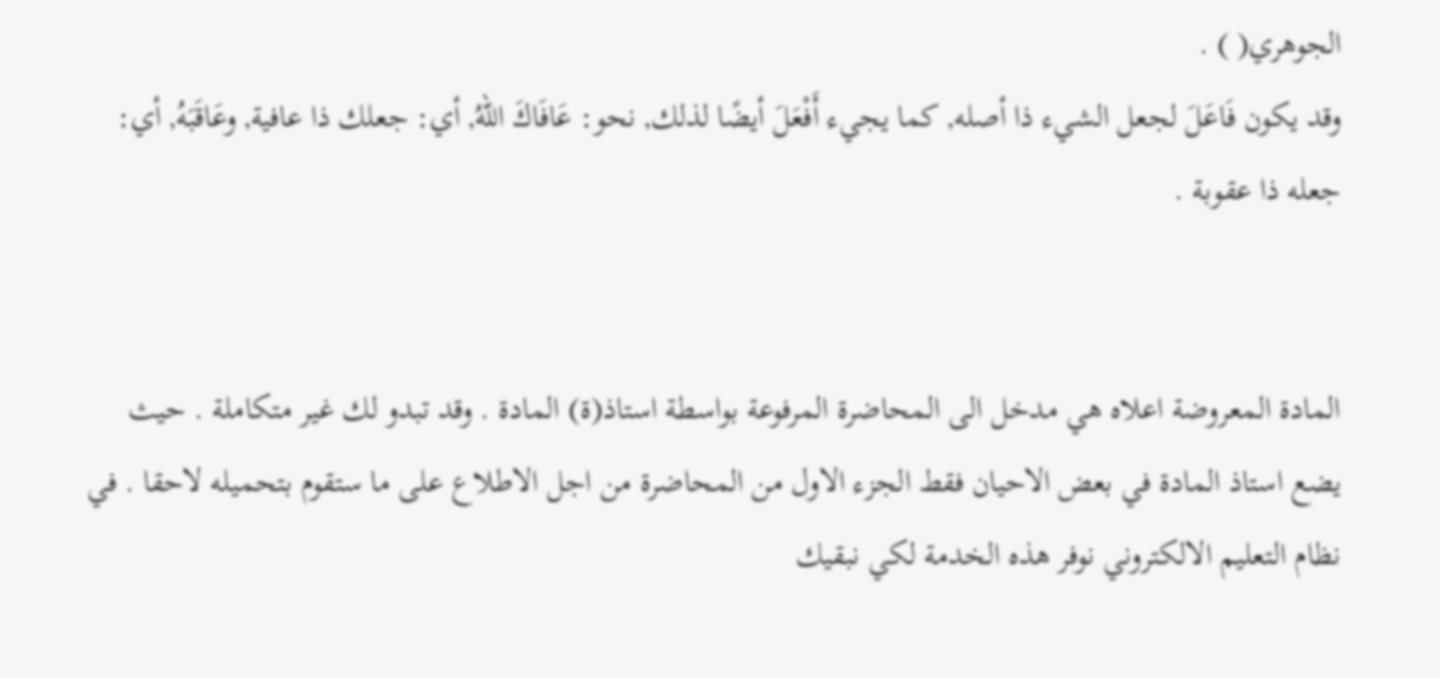الجوهري( ) .
وقد يكون فَاعَلَ لجعل الشيء ذا أصله, كما يجيء أَفْعَلَ أيضًا لذلك, نحو: عَافَاكَ اللهُ, أي: جعلك ذا عافية, وعَاقَبَهُ, أي: جعله ذا عقوبة .


المادة المعروضة اعلاه هي مدخل الى المحاضرة المرفوعة بواسطة استاذ(ة) المادة . وقد تبدو لك غير متكاملة . حيث يضع استاذ المادة في بعض الاحيان فقط الجزء الاول من المحاضرة من اجل الاطلاع على ما ستقوم بتحميله لاحقا . في نظام التعليم الالكتروني نوفر هذه الخدمة لكي نبقيك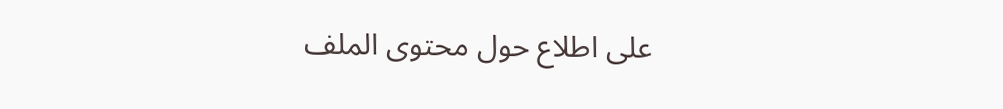على اطلاع حول محتوى الملف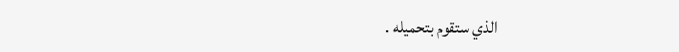الذي ستقوم بتحميله .